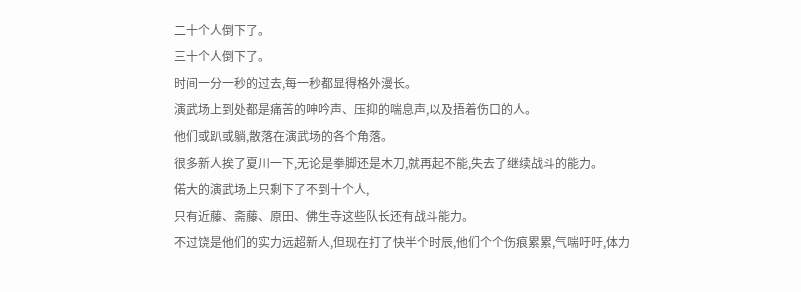二十个人倒下了。
三十个人倒下了。
时间一分一秒的过去,每一秒都显得格外漫长。
演武场上到处都是痛苦的呻吟声、压抑的喘息声,以及捂着伤口的人。
他们或趴或躺,散落在演武场的各个角落。
很多新人挨了夏川一下,无论是拳脚还是木刀,就再起不能,失去了继续战斗的能力。
偌大的演武场上只剩下了不到十个人,
只有近藤、斋藤、原田、佛生寺这些队长还有战斗能力。
不过饶是他们的实力远超新人,但现在打了快半个时辰,他们个个伤痕累累,气喘吁吁,体力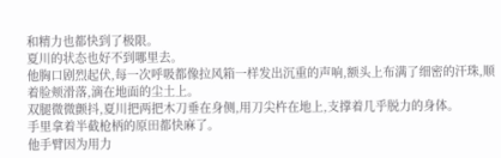和精力也都快到了极限。
夏川的状态也好不到哪里去。
他胸口剧烈起伏,每一次呼吸都像拉风箱一样发出沉重的声响,额头上布满了细密的汗珠,顺着脸颊滑落,滴在地面的尘土上。
双腿微微颤抖,夏川把两把木刀垂在身侧,用刀尖杵在地上,支撑着几乎脱力的身体。
手里拿着半截枪柄的原田都快麻了。
他手臂因为用力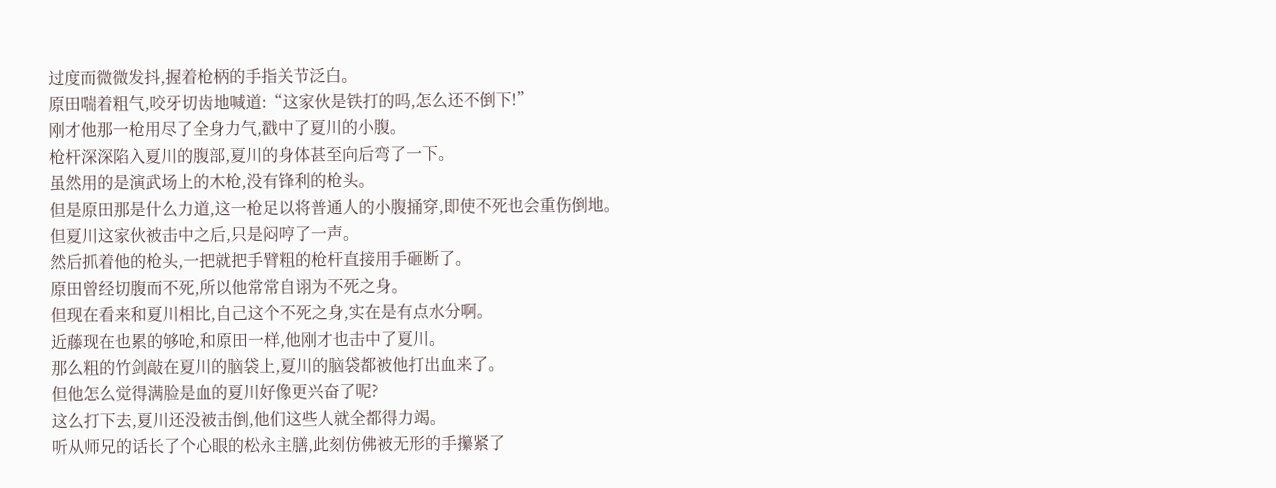过度而微微发抖,握着枪柄的手指关节泛白。
原田喘着粗气,咬牙切齿地喊道:“这家伙是铁打的吗,怎么还不倒下!”
刚才他那一枪用尽了全身力气,戳中了夏川的小腹。
枪杆深深陷入夏川的腹部,夏川的身体甚至向后弯了一下。
虽然用的是演武场上的木枪,没有锋利的枪头。
但是原田那是什么力道,这一枪足以将普通人的小腹捅穿,即使不死也会重伤倒地。
但夏川这家伙被击中之后,只是闷哼了一声。
然后抓着他的枪头,一把就把手臂粗的枪杆直接用手砸断了。
原田曾经切腹而不死,所以他常常自诩为不死之身。
但现在看来和夏川相比,自己这个不死之身,实在是有点水分啊。
近藤现在也累的够呛,和原田一样,他刚才也击中了夏川。
那么粗的竹剑敲在夏川的脑袋上,夏川的脑袋都被他打出血来了。
但他怎么觉得满脸是血的夏川好像更兴奋了呢?
这么打下去,夏川还没被击倒,他们这些人就全都得力竭。
听从师兄的话长了个心眼的松永主膳,此刻仿佛被无形的手攥紧了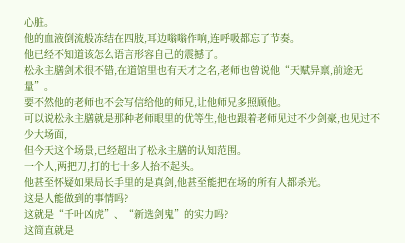心脏。
他的血液倒流般冻结在四肢,耳边嗡嗡作响,连呼吸都忘了节奏。
他已经不知道该怎么语言形容自己的震撼了。
松永主膳剑术很不错,在道馆里也有天才之名,老师也曾说他“天赋异禀,前途无量”。
要不然他的老师也不会写信给他的师兄,让他师兄多照顾他。
可以说松永主膳就是那种老师眼里的优等生,他也跟着老师见过不少剑豪,也见过不少大场面,
但今天这个场景,已经超出了松永主膳的认知范围。
一个人,两把刀,打的七十多人抬不起头。
他甚至怀疑如果局长手里的是真剑,他甚至能把在场的所有人都杀光。
这是人能做到的事情吗?
这就是“千叶凶虎”、“新选剑鬼”的实力吗?
这简直就是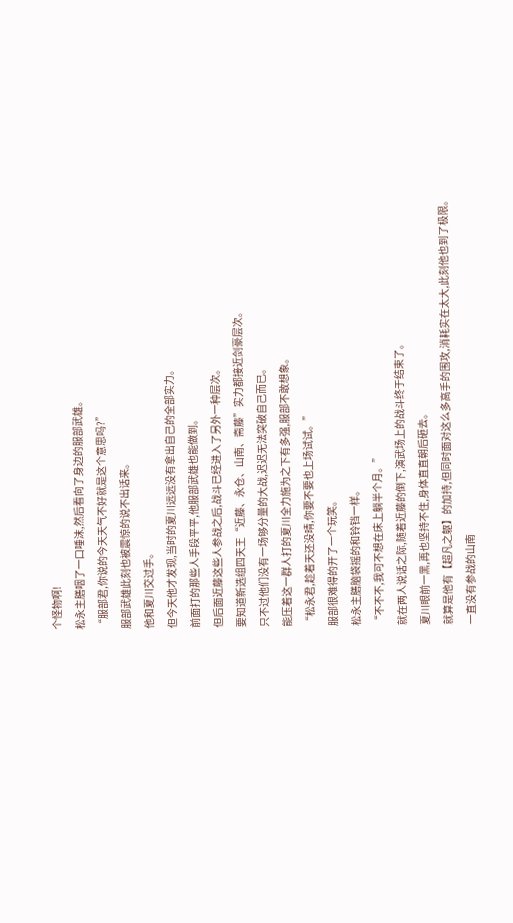个怪物啊!
松永主膳咽了一口唾沫,然后看向了身边的服部武雄。
“服部君,你说的今天天气不好就是这个意思吗?”
服部武雄此刻也被震惊的说不出话来。
他和夏川交过手。
但今天他才发现,当时的夏川远远没有拿出自己的全部实力。
前面打的那些人手段平平,他服部武雄也能做到。
但后面近藤这些人参战之后,战斗已经进入了另外一种层次。
要知道新选组四天王“近藤、永仓、山南、斋藤”实力都接近剑豪层次。
只不过他们没有一场够分量的大战,迟迟无法突破自己而已。
能压着这一群人打的夏川全力施为之下有多强,服部不敢想象。
“松永君,趁着天还没晴,你要不要也上场试试。”
服部很难得的开了一个玩笑。
松永主膳脑袋摇的和铃铛一样。
“不不不,我可不想在床上躺半个月。”
就在两人说话之际,随着近藤的倒下,演武场上的战斗终于结束了。
夏川眼前一黑,再也坚持不住,身体直直朝后砸去。
就算是他有【超凡之躯】的加持,但同时面对这么多高手的围攻,消耗实在太大,此刻他也到了极限。
一直没有参战的山南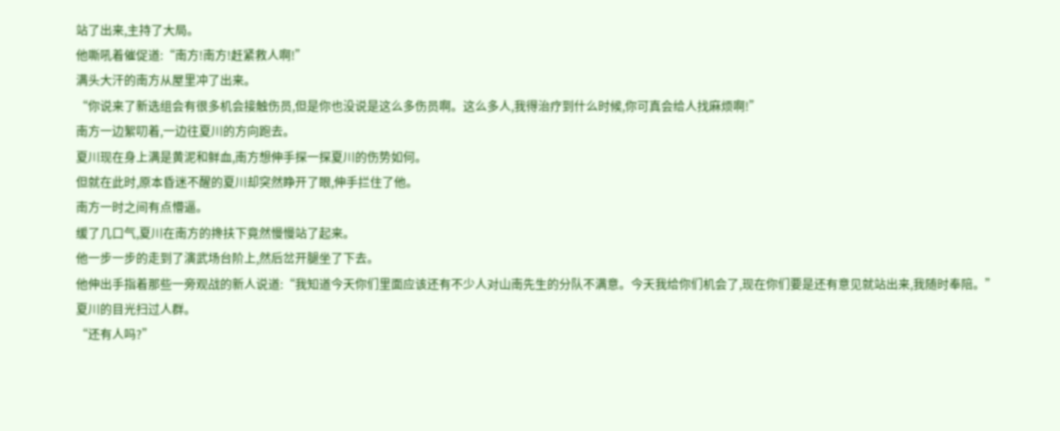站了出来,主持了大局。
他嘶吼着催促道:“南方!南方!赶紧救人啊!”
满头大汗的南方从屋里冲了出来。
“你说来了新选组会有很多机会接触伤员,但是你也没说是这么多伤员啊。这么多人,我得治疗到什么时候,你可真会给人找麻烦啊!”
南方一边絮叨着,一边往夏川的方向跑去。
夏川现在身上满是黄泥和鲜血,南方想伸手探一探夏川的伤势如何。
但就在此时,原本昏迷不醒的夏川却突然睁开了眼,伸手拦住了他。
南方一时之间有点懵逼。
缓了几口气,夏川在南方的搀扶下竟然慢慢站了起来。
他一步一步的走到了演武场台阶上,然后岔开腿坐了下去。
他伸出手指着那些一旁观战的新人说道:“我知道今天你们里面应该还有不少人对山南先生的分队不满意。今天我给你们机会了,现在你们要是还有意见就站出来,我随时奉陪。”
夏川的目光扫过人群。
“还有人吗?”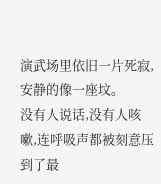演武场里依旧一片死寂,安静的像一座坟。
没有人说话,没有人咳嗽,连呼吸声都被刻意压到了最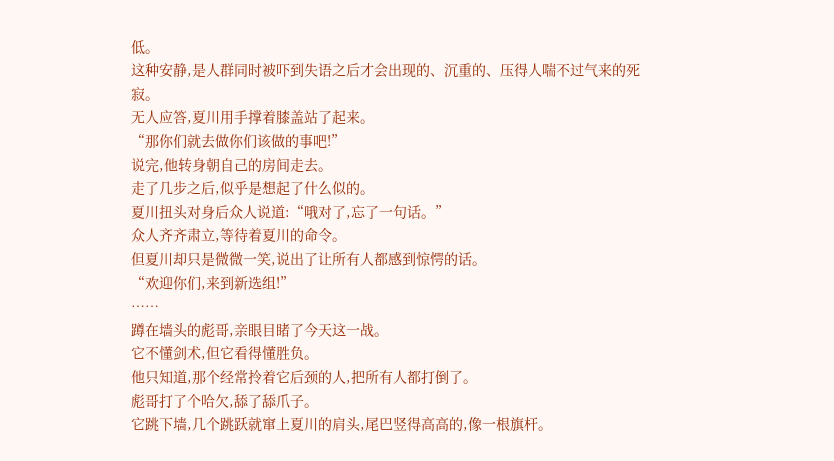低。
这种安静,是人群同时被吓到失语之后才会出现的、沉重的、压得人喘不过气来的死寂。
无人应答,夏川用手撑着膝盖站了起来。
“那你们就去做你们该做的事吧!”
说完,他转身朝自己的房间走去。
走了几步之后,似乎是想起了什么似的。
夏川扭头对身后众人说道:“哦对了,忘了一句话。”
众人齐齐肃立,等待着夏川的命令。
但夏川却只是微微一笑,说出了让所有人都感到惊愕的话。
“欢迎你们,来到新选组!”
……
蹲在墙头的彪哥,亲眼目睹了今天这一战。
它不懂剑术,但它看得懂胜负。
他只知道,那个经常拎着它后颈的人,把所有人都打倒了。
彪哥打了个哈欠,舔了舔爪子。
它跳下墙,几个跳跃就窜上夏川的肩头,尾巴竖得高高的,像一根旗杆。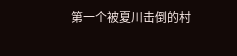第一个被夏川击倒的村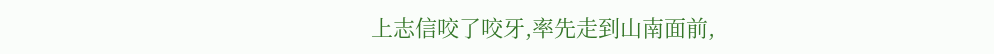上志信咬了咬牙,率先走到山南面前,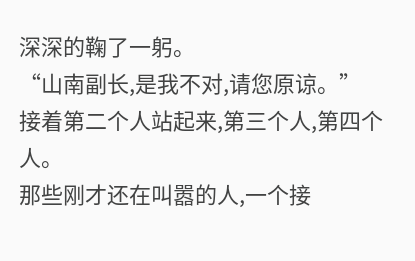深深的鞠了一躬。
“山南副长,是我不对,请您原谅。”
接着第二个人站起来,第三个人,第四个人。
那些刚才还在叫嚣的人,一个接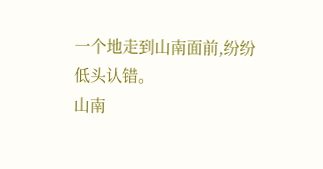一个地走到山南面前,纷纷低头认错。
山南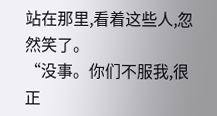站在那里,看着这些人,忽然笑了。
“没事。你们不服我,很正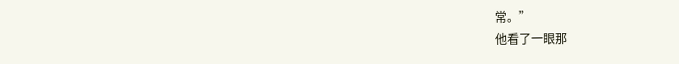常。”
他看了一眼那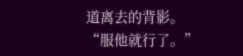道离去的背影。
“服他就行了。”